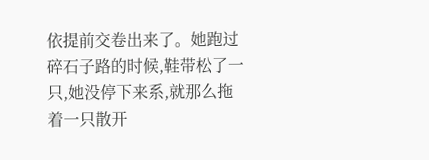依提前交卷出来了。她跑过碎石子路的时候,鞋带松了一只,她没停下来系,就那么拖着一只散开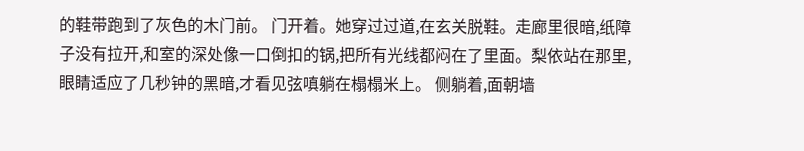的鞋带跑到了灰色的木门前。 门开着。她穿过过道,在玄关脱鞋。走廊里很暗,纸障子没有拉开,和室的深处像一口倒扣的锅,把所有光线都闷在了里面。梨依站在那里,眼睛适应了几秒钟的黑暗,才看见弦嗔躺在榻榻米上。 侧躺着,面朝墙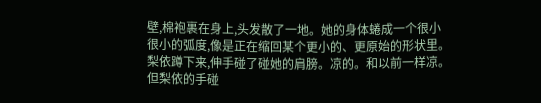壁,棉袍裹在身上,头发散了一地。她的身体蜷成一个很小很小的弧度,像是正在缩回某个更小的、更原始的形状里。梨依蹲下来,伸手碰了碰她的肩膀。凉的。和以前一样凉。但梨依的手碰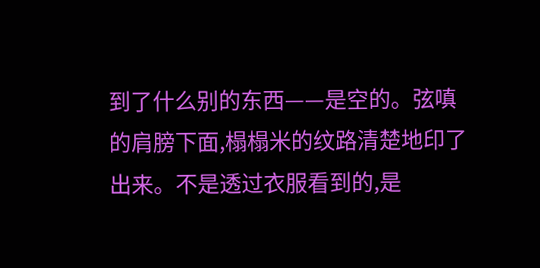到了什么别的东西——是空的。弦嗔的肩膀下面,榻榻米的纹路清楚地印了出来。不是透过衣服看到的,是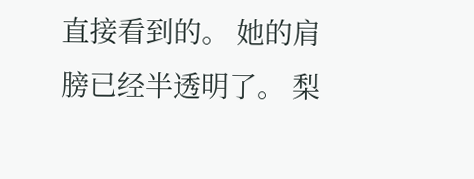直接看到的。 她的肩膀已经半透明了。 梨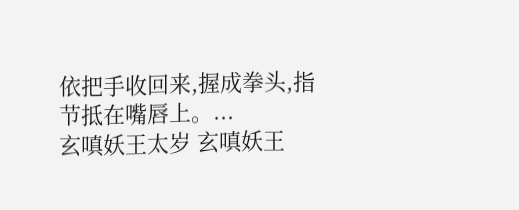依把手收回来,握成拳头,指节抵在嘴唇上。...
玄嗔妖王太岁 玄嗔妖王